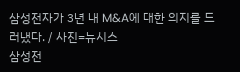삼성전자가 3년 내 M&A에 대한 의지를 드러냈다. / 사진=뉴시스
삼성전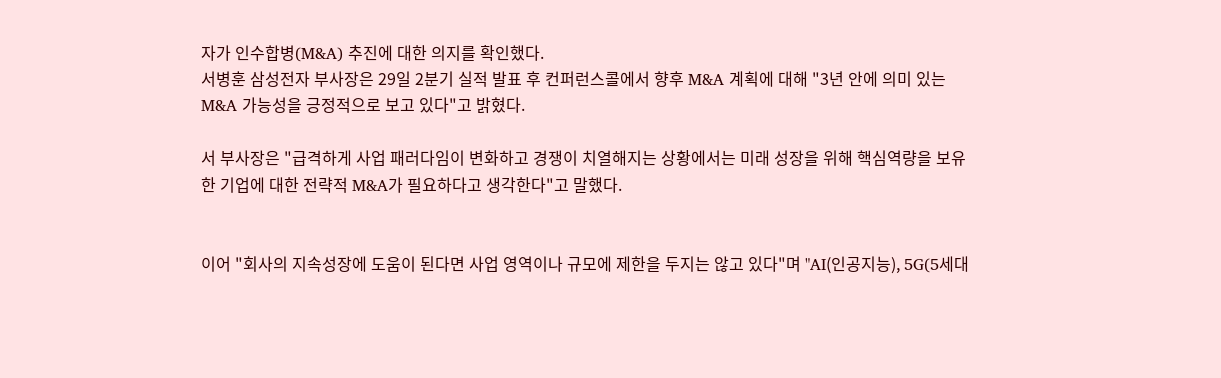자가 인수합병(M&A) 추진에 대한 의지를 확인했다.
서병훈 삼성전자 부사장은 29일 2분기 실적 발표 후 컨퍼런스콜에서 향후 M&A 계획에 대해 "3년 안에 의미 있는 M&A 가능성을 긍정적으로 보고 있다"고 밝혔다.

서 부사장은 "급격하게 사업 패러다임이 변화하고 경쟁이 치열해지는 상황에서는 미래 성장을 위해 핵심역량을 보유한 기업에 대한 전략적 M&A가 필요하다고 생각한다"고 말했다.


이어 "회사의 지속성장에 도움이 된다면 사업 영역이나 규모에 제한을 두지는 않고 있다"며 "AI(인공지능), 5G(5세대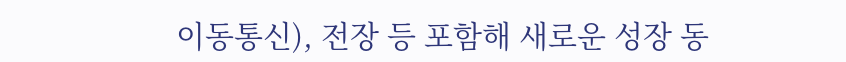이동통신), 전장 등 포함해 새로운 성장 동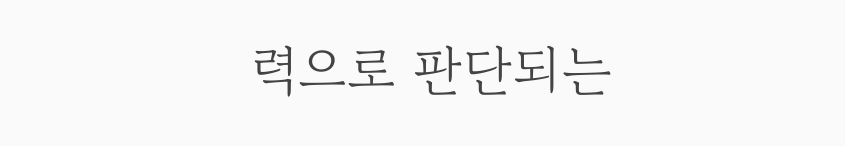력으로 판단되는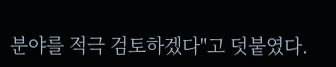분야를 적극 검토하겠다"고 덧붙였다.